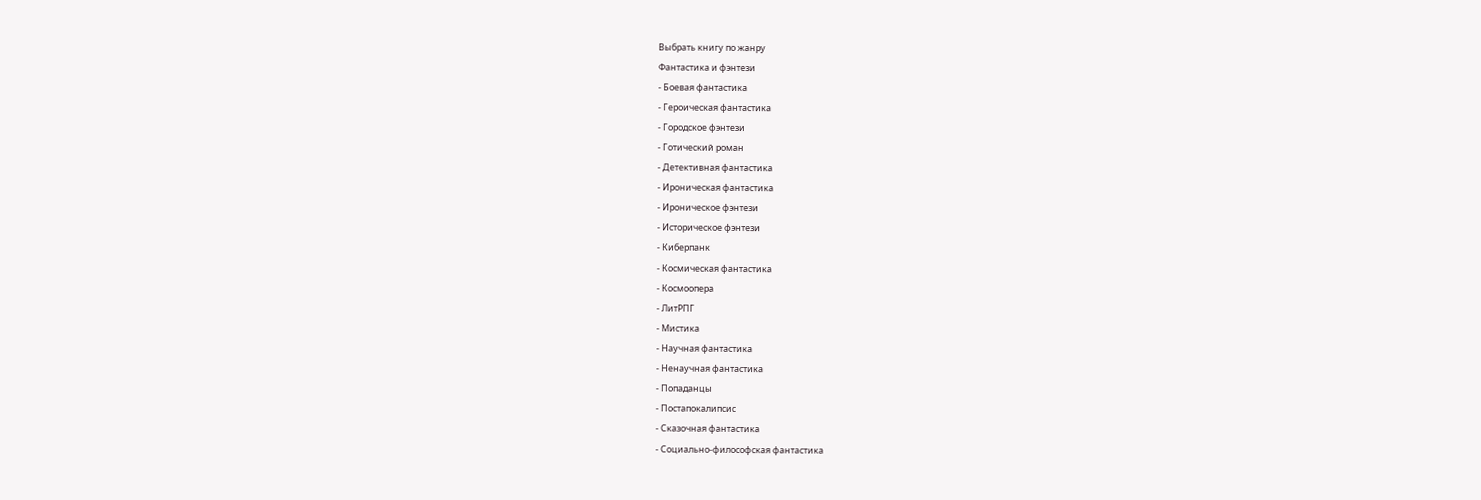Выбрать книгу по жанру
Фантастика и фэнтези
- Боевая фантастика
- Героическая фантастика
- Городское фэнтези
- Готический роман
- Детективная фантастика
- Ироническая фантастика
- Ироническое фэнтези
- Историческое фэнтези
- Киберпанк
- Космическая фантастика
- Космоопера
- ЛитРПГ
- Мистика
- Научная фантастика
- Ненаучная фантастика
- Попаданцы
- Постапокалипсис
- Сказочная фантастика
- Социально-философская фантастика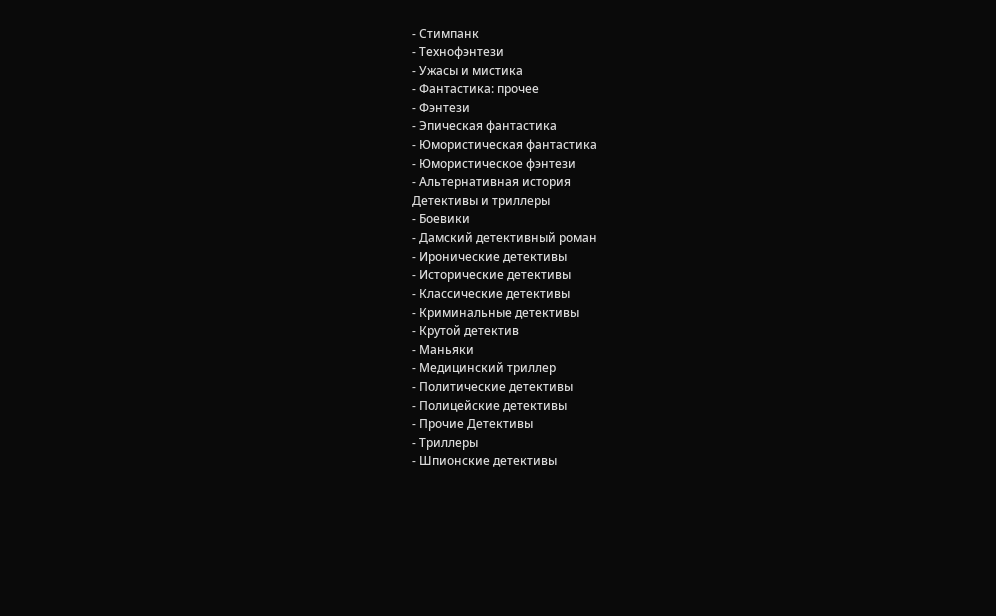- Стимпанк
- Технофэнтези
- Ужасы и мистика
- Фантастика: прочее
- Фэнтези
- Эпическая фантастика
- Юмористическая фантастика
- Юмористическое фэнтези
- Альтернативная история
Детективы и триллеры
- Боевики
- Дамский детективный роман
- Иронические детективы
- Исторические детективы
- Классические детективы
- Криминальные детективы
- Крутой детектив
- Маньяки
- Медицинский триллер
- Политические детективы
- Полицейские детективы
- Прочие Детективы
- Триллеры
- Шпионские детективы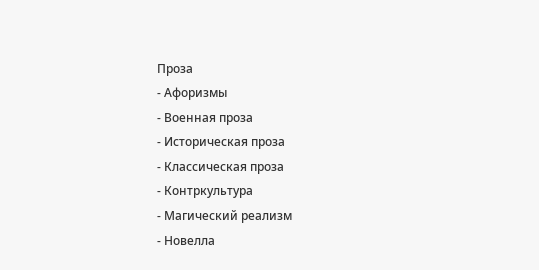Проза
- Афоризмы
- Военная проза
- Историческая проза
- Классическая проза
- Контркультура
- Магический реализм
- Новелла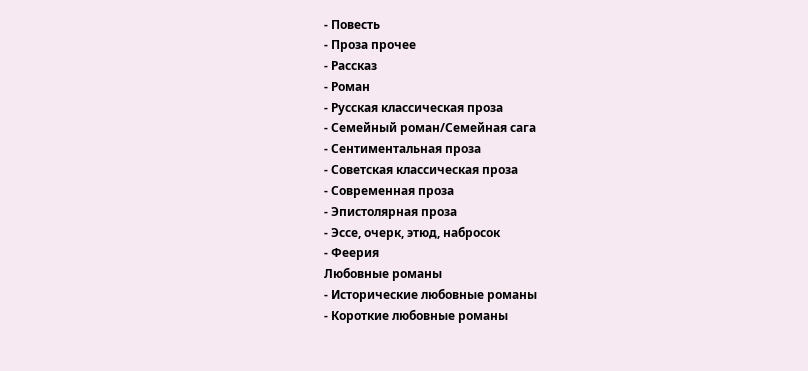- Повесть
- Проза прочее
- Рассказ
- Роман
- Русская классическая проза
- Семейный роман/Семейная сага
- Сентиментальная проза
- Советская классическая проза
- Современная проза
- Эпистолярная проза
- Эссе, очерк, этюд, набросок
- Феерия
Любовные романы
- Исторические любовные романы
- Короткие любовные романы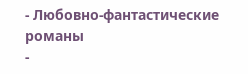- Любовно-фантастические романы
-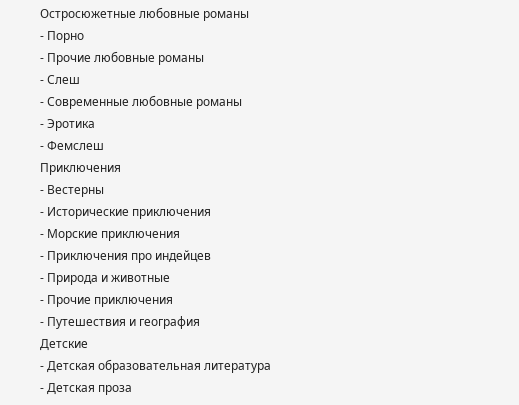Остросюжетные любовные романы
- Порно
- Прочие любовные романы
- Слеш
- Современные любовные романы
- Эротика
- Фемслеш
Приключения
- Вестерны
- Исторические приключения
- Морские приключения
- Приключения про индейцев
- Природа и животные
- Прочие приключения
- Путешествия и география
Детские
- Детская образовательная литература
- Детская проза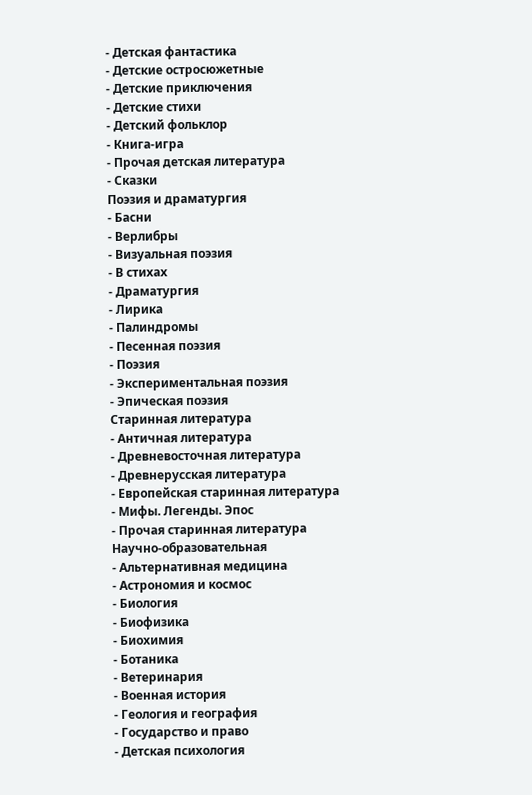- Детская фантастика
- Детские остросюжетные
- Детские приключения
- Детские стихи
- Детский фольклор
- Книга-игра
- Прочая детская литература
- Сказки
Поэзия и драматургия
- Басни
- Верлибры
- Визуальная поэзия
- В стихах
- Драматургия
- Лирика
- Палиндромы
- Песенная поэзия
- Поэзия
- Экспериментальная поэзия
- Эпическая поэзия
Старинная литература
- Античная литература
- Древневосточная литература
- Древнерусская литература
- Европейская старинная литература
- Мифы. Легенды. Эпос
- Прочая старинная литература
Научно-образовательная
- Альтернативная медицина
- Астрономия и космос
- Биология
- Биофизика
- Биохимия
- Ботаника
- Ветеринария
- Военная история
- Геология и география
- Государство и право
- Детская психология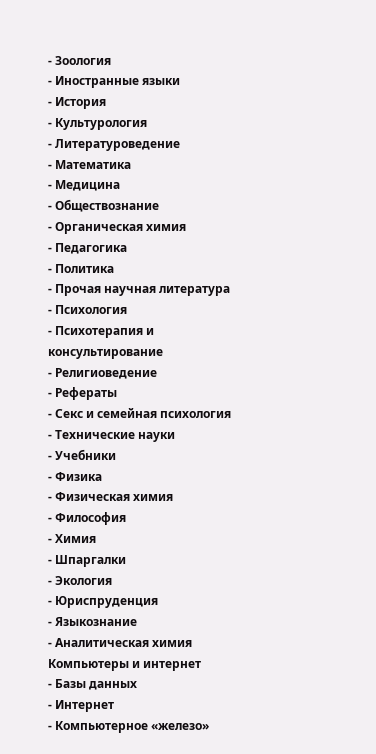- Зоология
- Иностранные языки
- История
- Культурология
- Литературоведение
- Математика
- Медицина
- Обществознание
- Органическая химия
- Педагогика
- Политика
- Прочая научная литература
- Психология
- Психотерапия и консультирование
- Религиоведение
- Рефераты
- Секс и семейная психология
- Технические науки
- Учебники
- Физика
- Физическая химия
- Философия
- Химия
- Шпаргалки
- Экология
- Юриспруденция
- Языкознание
- Аналитическая химия
Компьютеры и интернет
- Базы данных
- Интернет
- Компьютерное «железо»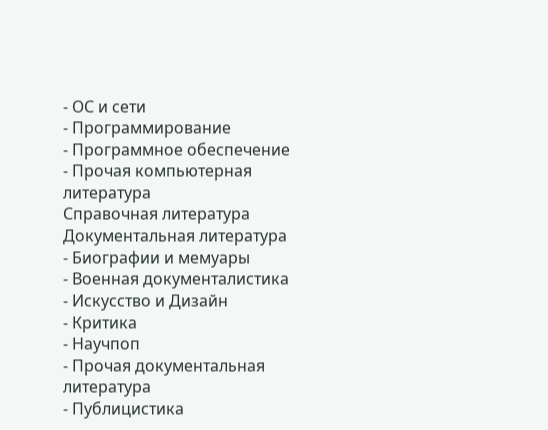- ОС и сети
- Программирование
- Программное обеспечение
- Прочая компьютерная литература
Справочная литература
Документальная литература
- Биографии и мемуары
- Военная документалистика
- Искусство и Дизайн
- Критика
- Научпоп
- Прочая документальная литература
- Публицистика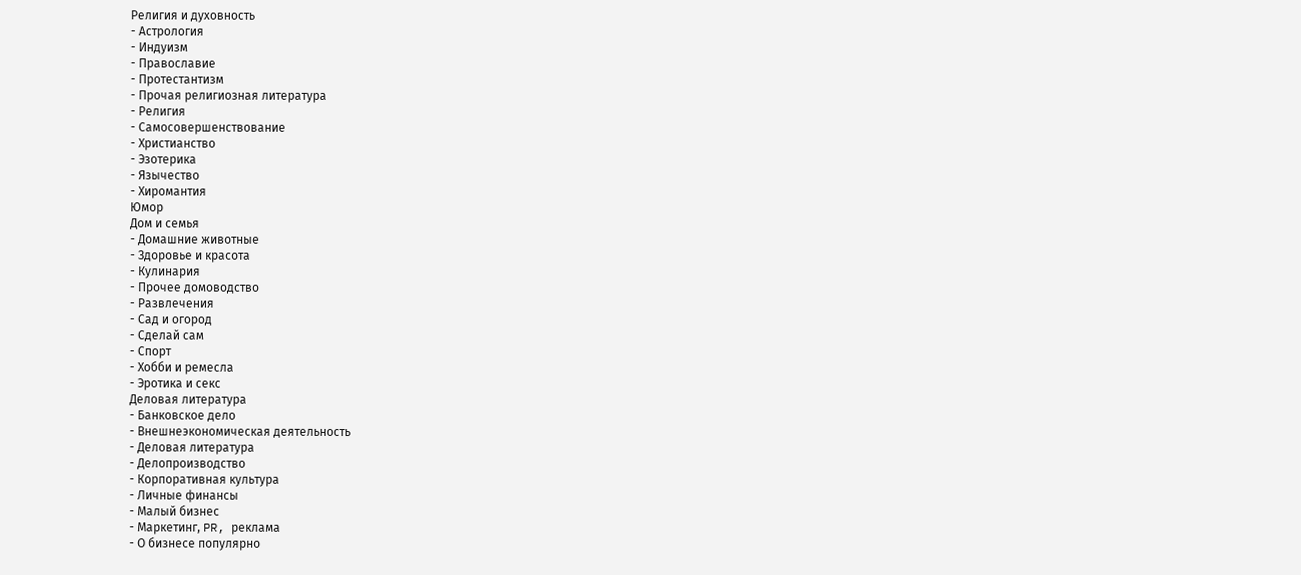Религия и духовность
- Астрология
- Индуизм
- Православие
- Протестантизм
- Прочая религиозная литература
- Религия
- Самосовершенствование
- Христианство
- Эзотерика
- Язычество
- Хиромантия
Юмор
Дом и семья
- Домашние животные
- Здоровье и красота
- Кулинария
- Прочее домоводство
- Развлечения
- Сад и огород
- Сделай сам
- Спорт
- Хобби и ремесла
- Эротика и секс
Деловая литература
- Банковское дело
- Внешнеэкономическая деятельность
- Деловая литература
- Делопроизводство
- Корпоративная культура
- Личные финансы
- Малый бизнес
- Маркетинг, PR, реклама
- О бизнесе популярно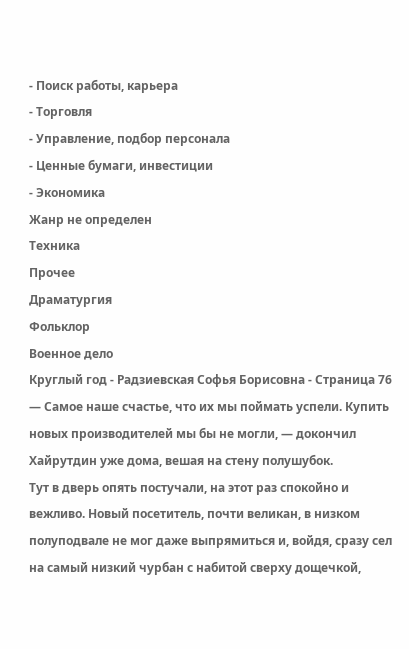- Поиск работы, карьера
- Торговля
- Управление, подбор персонала
- Ценные бумаги, инвестиции
- Экономика
Жанр не определен
Техника
Прочее
Драматургия
Фольклор
Военное дело
Круглый год - Радзиевская Софья Борисовна - Страница 76
— Самое наше счастье, что их мы поймать успели. Купить новых производителей мы бы не могли, — докончил Хайрутдин уже дома, вешая на стену полушубок.
Тут в дверь опять постучали, на этот раз спокойно и вежливо. Новый посетитель, почти великан, в низком полуподвале не мог даже выпрямиться и, войдя, сразу сел на самый низкий чурбан с набитой сверху дощечкой,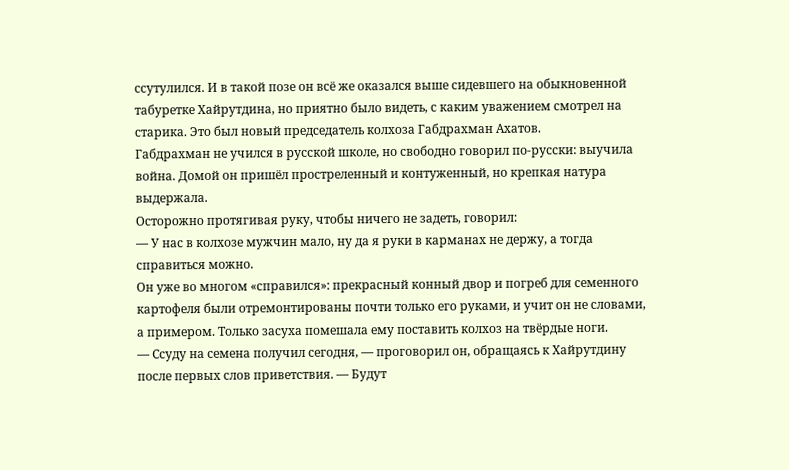ссутулился. И в такой позе он всё же оказался выше сидевшего на обыкновенной табуретке Хайрутдина, но приятно было видеть, с каким уважением смотрел на старика. Это был новый председатель колхоза Габдрахман Ахатов.
Габдрахман не учился в русской школе, но свободно говорил по-русски: выучила война. Домой он пришёл простреленный и контуженный, но крепкая натура выдержала.
Осторожно протягивая руку, чтобы ничего не задеть, говорил:
— У нас в колхозе мужчин мало, ну да я руки в карманах не держу, а тогда справиться можно.
Он уже во многом «справился»: прекрасный конный двор и погреб для семенного картофеля были отремонтированы почти только его руками, и учит он не словами, а примером. Только засуха помешала ему поставить колхоз на твёрдые ноги.
— Ссуду на семена получил сегодня, — проговорил он, обращаясь к Хайрутдину после первых слов приветствия. — Будут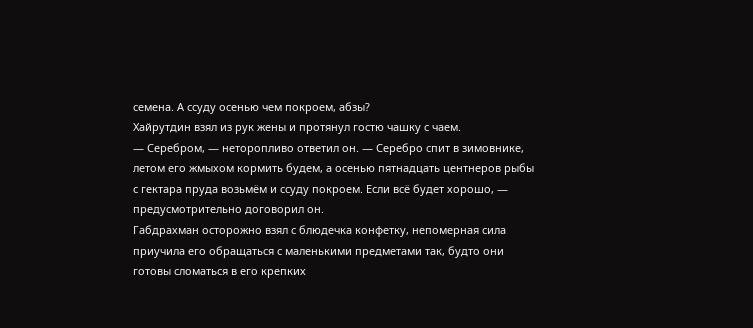семена. А ссуду осенью чем покроем, абзы?
Хайрутдин взял из рук жены и протянул гостю чашку с чаем.
— Серебром, — неторопливо ответил он. — Серебро спит в зимовнике, летом его жмыхом кормить будем, а осенью пятнадцать центнеров рыбы с гектара пруда возьмём и ссуду покроем. Если всё будет хорошо, — предусмотрительно договорил он.
Габдрахман осторожно взял с блюдечка конфетку, непомерная сила приучила его обращаться с маленькими предметами так, будто они готовы сломаться в его крепких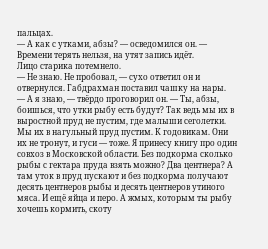пальцах.
— А как с утками, абзы? — осведомился он. — Времени терять нельзя, на утят запись идёт.
Лицо старика потемнело.
— Не знаю. Не пробовал, — сухо ответил он и отвернулся. Габдрахман поставил чашку на нары.
— А я знаю, — твёрдо проговорил он. — Ты, абзы, боишься, что утки рыбу есть будут? Так ведь мы их в выростной пруд не пустим, где малыши сеголетки. Мы их в нагульный пруд пустим. К годовикам. Они их не тронут, и гуси — тоже. Я принесу книгу про один совхоз в Московской области. Без подкорма сколько рыбы с гектара пруда взять можно? Два центнера? А там уток в пруд пускают и без подкорма получают десять центнеров рыбы и десять центнеров утиного мяса. И ещё яйца и перо. А жмых, которым ты рыбу хочешь кормить, скоту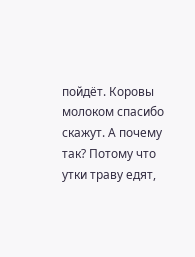пойдёт. Коровы молоком спасибо скажут. А почему так? Потому что утки траву едят,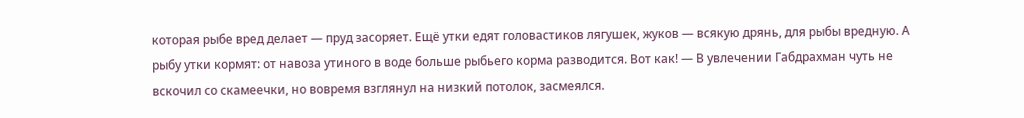которая рыбе вред делает — пруд засоряет. Ещё утки едят головастиков лягушек, жуков — всякую дрянь, для рыбы вредную. А рыбу утки кормят: от навоза утиного в воде больше рыбьего корма разводится. Вот как! — В увлечении Габдрахман чуть не вскочил со скамеечки, но вовремя взглянул на низкий потолок, засмеялся.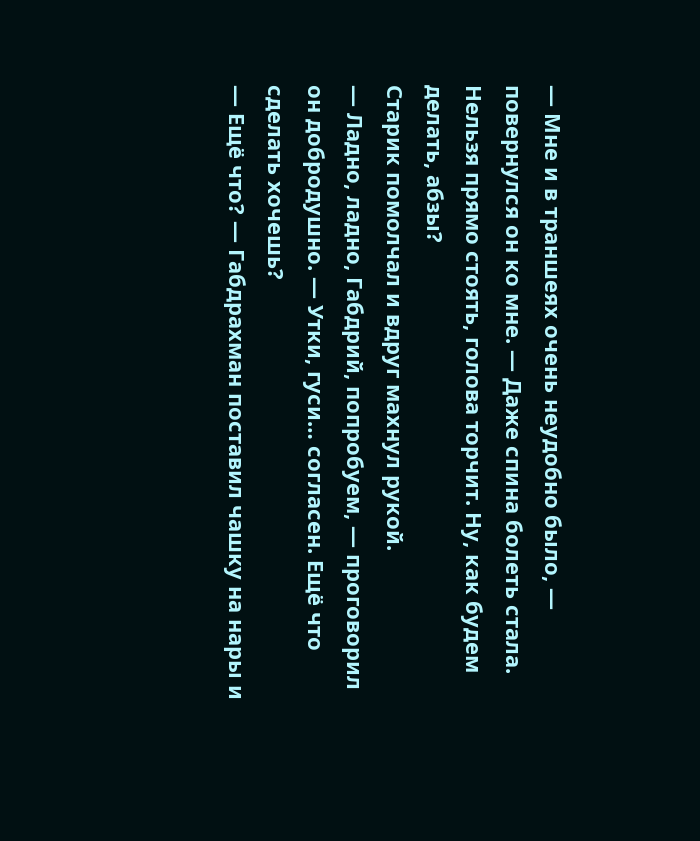— Мне и в траншеях очень неудобно было, — повернулся он ко мне. — Даже спина болеть стала. Нельзя прямо стоять, голова торчит. Ну, как будем делать, абзы?
Старик помолчал и вдруг махнул рукой.
— Ладно, ладно, Габдрий, попробуем, — проговорил он добродушно. — Утки, гуси… согласен. Ещё что сделать хочешь?
— Ещё что? — Габдрахман поставил чашку на нары и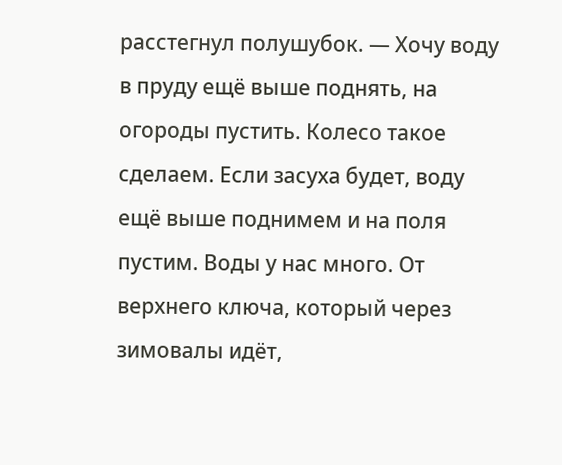расстегнул полушубок. — Хочу воду в пруду ещё выше поднять, на огороды пустить. Колесо такое сделаем. Если засуха будет, воду ещё выше поднимем и на поля пустим. Воды у нас много. От верхнего ключа, который через зимовалы идёт,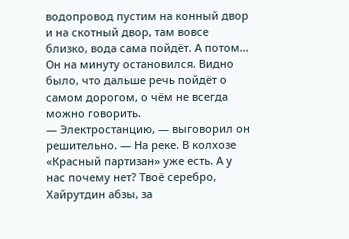водопровод пустим на конный двор и на скотный двор, там вовсе близко, вода сама пойдёт. А потом…
Он на минуту остановился. Видно было, что дальше речь пойдёт о самом дорогом, о чём не всегда можно говорить.
— Электростанцию, — выговорил он решительно. — На реке. В колхозе «Красный партизан» уже есть. А у нас почему нет? Твоё серебро, Хайрутдин абзы, за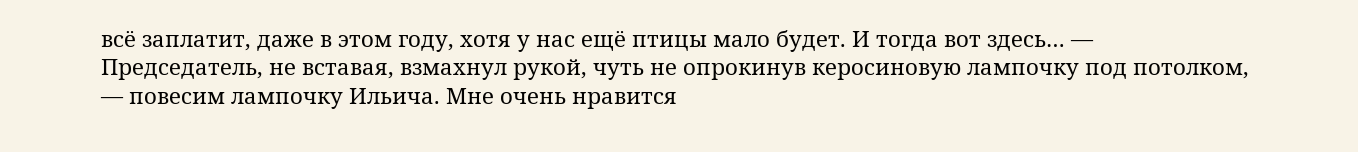всё заплатит, даже в этом году, хотя у нас ещё птицы мало будет. И тогда вот здесь… — Председатель, не вставая, взмахнул рукой, чуть не опрокинув керосиновую лампочку под потолком, — повесим лампочку Ильича. Мне очень нравится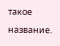такое название.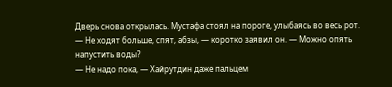Дверь снова открылась. Мустафа стоял на пороге, улыбаясь во весь рот.
— Не ходят больше, спят, абзы, — коротко заявил он. — Можно опять напустить воды?
— Не надо пока, — Хайрутдин даже пальцем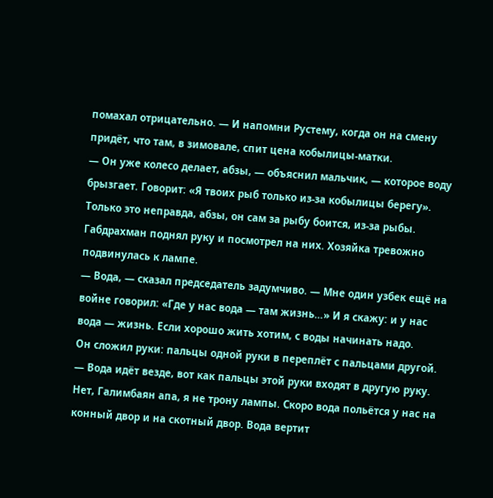помахал отрицательно. — И напомни Рустему, когда он на смену придёт, что там, в зимовале, спит цена кобылицы-матки.
— Он уже колесо делает, абзы, — объяснил мальчик, — которое воду брызгает. Говорит: «Я твоих рыб только из-за кобылицы берегу». Только это неправда, абзы, он сам за рыбу боится, из-за рыбы.
Габдрахман поднял руку и посмотрел на них. Хозяйка тревожно подвинулась к лампе.
— Вода, — сказал председатель задумчиво. — Мне один узбек ещё на войне говорил: «Где у нас вода — там жизнь…» И я скажу: и у нас вода — жизнь. Если хорошо жить хотим, с воды начинать надо.
Он сложил руки: пальцы одной руки в переплёт с пальцами другой.
— Вода идёт везде, вот как пальцы этой руки входят в другую руку. Нет, Галимбаян апа, я не трону лампы. Скоро вода польётся у нас на конный двор и на скотный двор. Вода вертит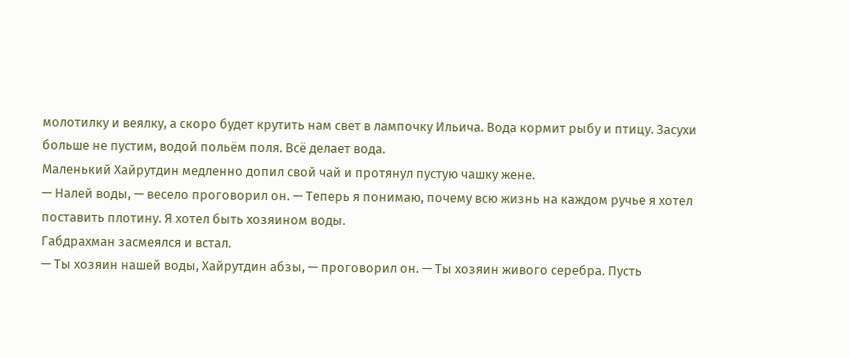молотилку и веялку, а скоро будет крутить нам свет в лампочку Ильича. Вода кормит рыбу и птицу. Засухи больше не пустим, водой польём поля. Всё делает вода.
Маленький Хайрутдин медленно допил свой чай и протянул пустую чашку жене.
— Налей воды, — весело проговорил он. — Теперь я понимаю, почему всю жизнь на каждом ручье я хотел поставить плотину. Я хотел быть хозяином воды.
Габдрахман засмеялся и встал.
— Ты хозяин нашей воды, Хайрутдин абзы, — проговорил он. — Ты хозяин живого серебра. Пусть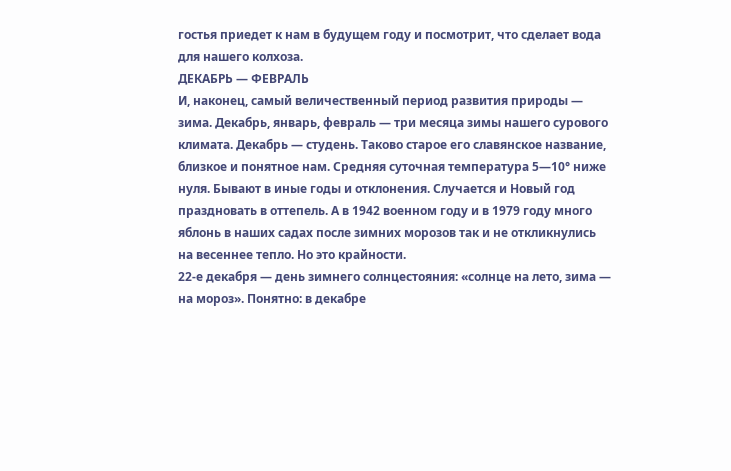гостья приедет к нам в будущем году и посмотрит, что сделает вода для нашего колхоза.
ДЕКАБРЬ — ФЕВРАЛЬ
И, наконец, самый величественный период развития природы — зима. Декабрь, январь, февраль — три месяца зимы нашего сурового климата. Декабрь — студень. Таково старое его славянское название, близкое и понятное нам. Средняя суточная температура 5—10° ниже нуля. Бывают в иные годы и отклонения. Случается и Новый год праздновать в оттепель. А в 1942 военном году и в 1979 году много яблонь в наших садах после зимних морозов так и не откликнулись на весеннее тепло. Но это крайности.
22-е декабря — день зимнего солнцестояния: «солнце на лето, зима — на мороз». Понятно: в декабре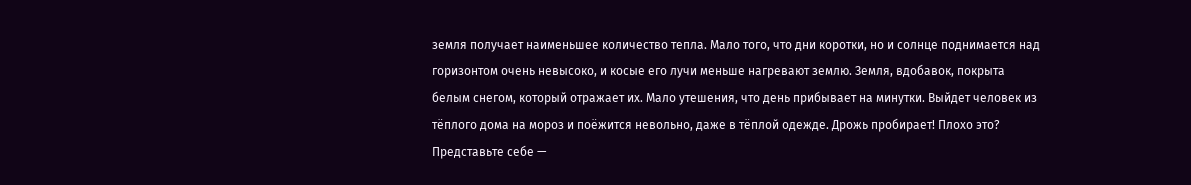земля получает наименьшее количество тепла. Мало того, что дни коротки, но и солнце поднимается над горизонтом очень невысоко, и косые его лучи меньше нагревают землю. Земля, вдобавок, покрыта белым снегом, который отражает их. Мало утешения, что день прибывает на минутки. Выйдет человек из тёплого дома на мороз и поёжится невольно, даже в тёплой одежде. Дрожь пробирает! Плохо это? Представьте себе —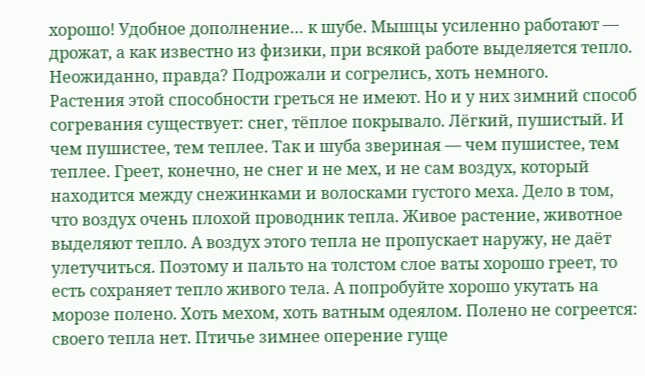хорошо! Удобное дополнение… к шубе. Мышцы усиленно работают — дрожат, а как известно из физики, при всякой работе выделяется тепло. Неожиданно, правда? Подрожали и согрелись, хоть немного.
Растения этой способности греться не имеют. Но и у них зимний способ согревания существует: снег, тёплое покрывало. Лёгкий, пушистый. И чем пушистее, тем теплее. Так и шуба звериная — чем пушистее, тем теплее. Греет, конечно, не снег и не мех, и не сам воздух, который находится между снежинками и волосками густого меха. Дело в том, что воздух очень плохой проводник тепла. Живое растение, животное выделяют тепло. А воздух этого тепла не пропускает наружу, не даёт улетучиться. Поэтому и пальто на толстом слое ваты хорошо греет, то есть сохраняет тепло живого тела. А попробуйте хорошо укутать на морозе полено. Хоть мехом, хоть ватным одеялом. Полено не согреется: своего тепла нет. Птичье зимнее оперение гуще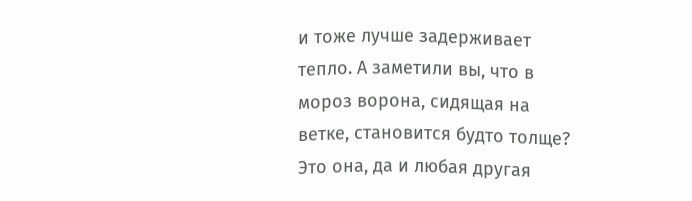и тоже лучше задерживает тепло. А заметили вы, что в мороз ворона, сидящая на ветке, становится будто толще? Это она, да и любая другая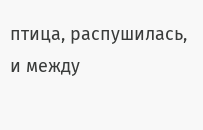птица, распушилась, и между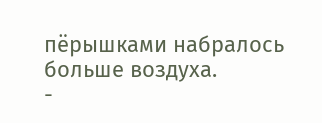пёрышками набралось больше воздуха.
-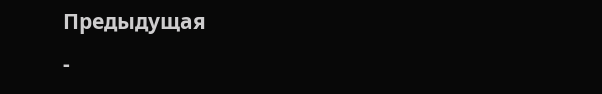Предыдущая
-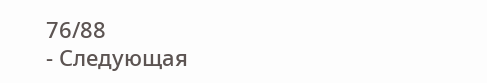76/88
- Следующая